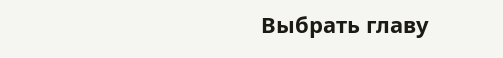Выбрать главу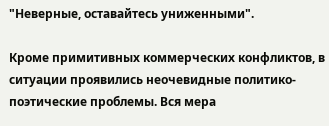"Неверные, оставайтесь униженными".

Кроме примитивных коммерческих конфликтов, в ситуации проявились неочевидные политико-поэтические проблемы. Вся мера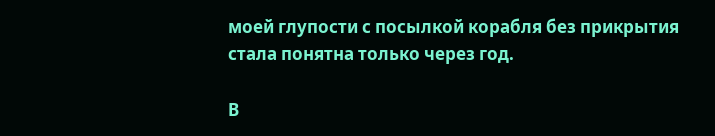моей глупости с посылкой корабля без прикрытия стала понятна только через год.

В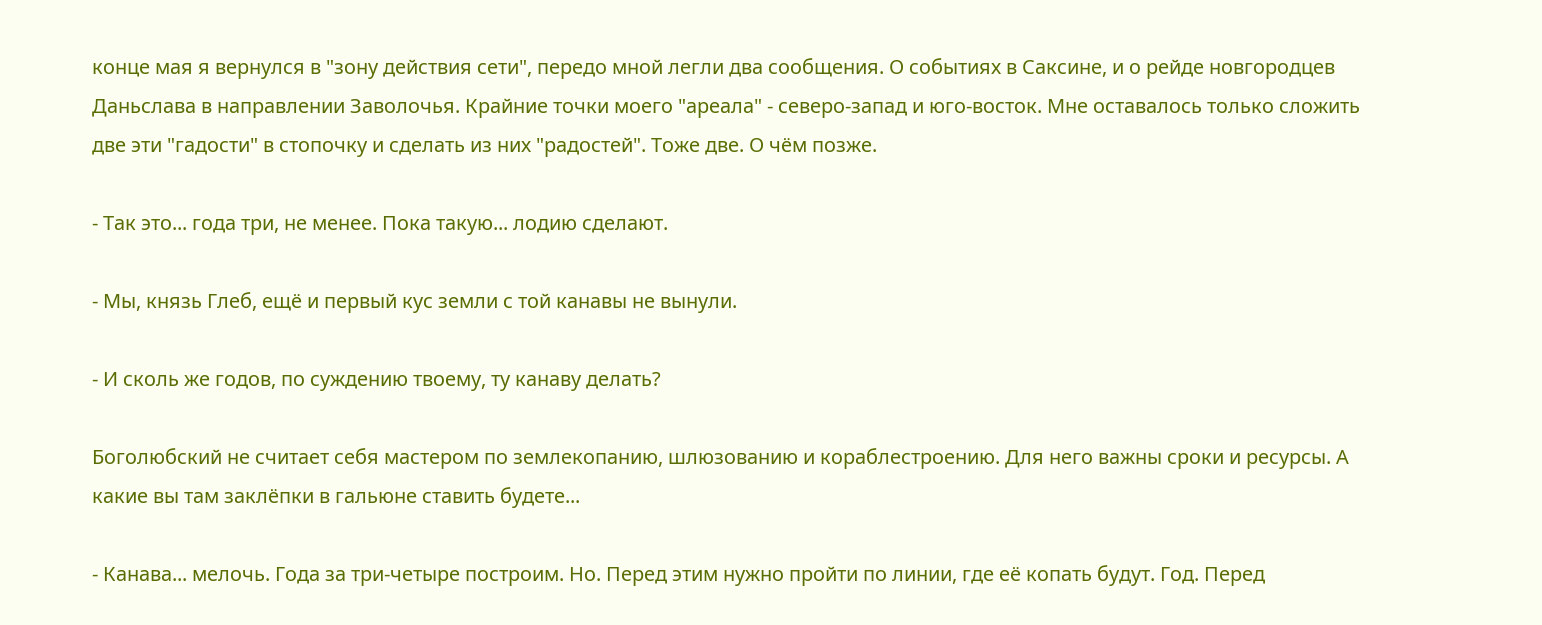конце мая я вернулся в "зону действия сети", передо мной легли два сообщения. О событиях в Саксине, и о рейде новгородцев Даньслава в направлении Заволочья. Крайние точки моего "ареала" - северо-запад и юго-восток. Мне оставалось только сложить две эти "гадости" в стопочку и сделать из них "радостей". Тоже две. О чём позже.

- Так это... года три, не менее. Пока такую... лодию сделают.

- Мы, князь Глеб, ещё и первый кус земли с той канавы не вынули.

- И сколь же годов, по суждению твоему, ту канаву делать?

Боголюбский не считает себя мастером по землекопанию, шлюзованию и кораблестроению. Для него важны сроки и ресурсы. А какие вы там заклёпки в гальюне ставить будете...

- Канава... мелочь. Года за три-четыре построим. Но. Перед этим нужно пройти по линии, где её копать будут. Год. Перед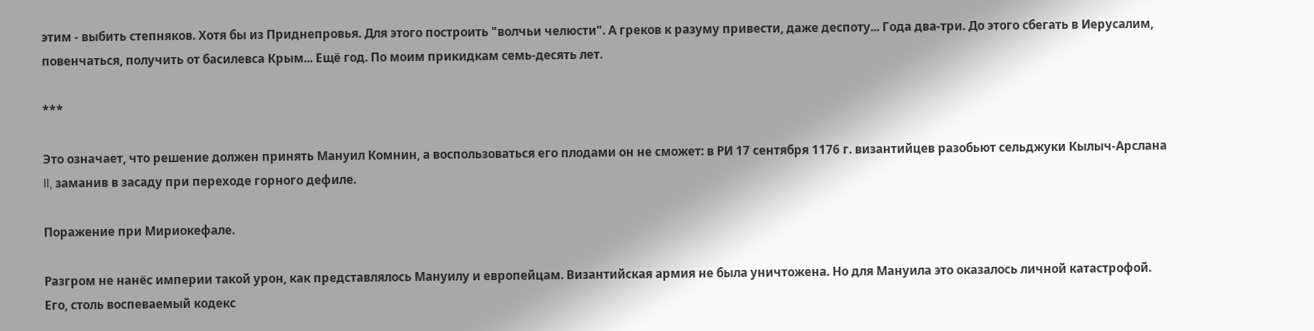этим - выбить степняков. Хотя бы из Приднепровья. Для этого построить "волчьи челюсти". А греков к разуму привести, даже деспоту... Года два-три. До этого сбегать в Иерусалим, повенчаться, получить от басилевса Крым... Ещё год. По моим прикидкам семь-десять лет.

***

Это означает, что решение должен принять Мануил Комнин, а воспользоваться его плодами он не сможет: в РИ 17 сентября 1176 г. византийцев разобьют сельджуки Кылыч-Арслана II, заманив в засаду при переходе горного дефиле.

Поражение при Мириокефале.

Разгром не нанёс империи такой урон, как представлялось Мануилу и европейцам. Византийская армия не была уничтожена. Но для Мануила это оказалось личной катастрофой. Его, столь воспеваемый кодекс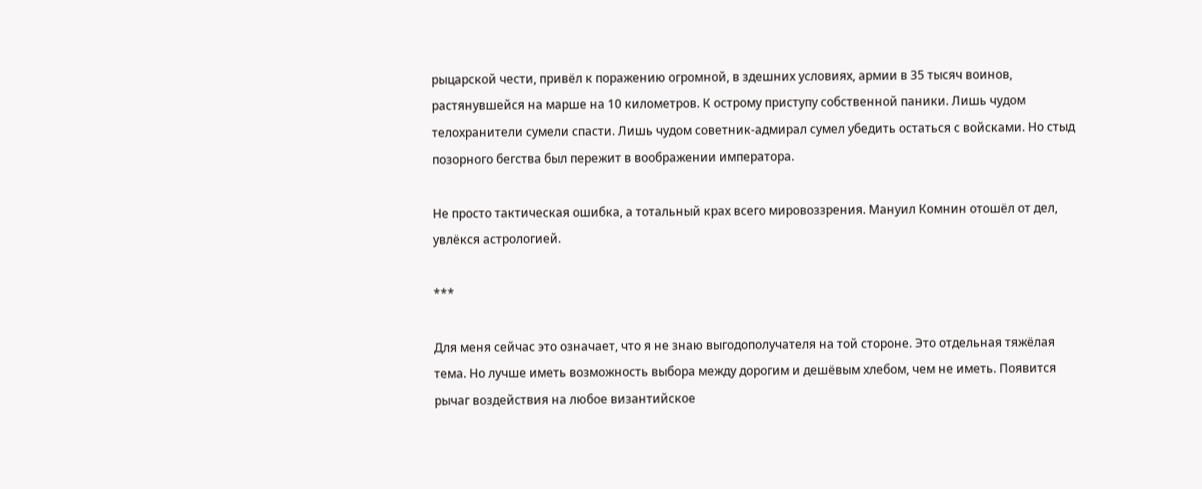рыцарской чести, привёл к поражению огромной, в здешних условиях, армии в 35 тысяч воинов, растянувшейся на марше на 10 километров. К острому приступу собственной паники. Лишь чудом телохранители сумели спасти. Лишь чудом советник-адмирал сумел убедить остаться с войсками. Но стыд позорного бегства был пережит в воображении императора.

Не просто тактическая ошибка, а тотальный крах всего мировоззрения. Мануил Комнин отошёл от дел, увлёкся астрологией.

***

Для меня сейчас это означает, что я не знаю выгодополучателя на той стороне. Это отдельная тяжёлая тема. Но лучше иметь возможность выбора между дорогим и дешёвым хлебом, чем не иметь. Появится рычаг воздействия на любое византийское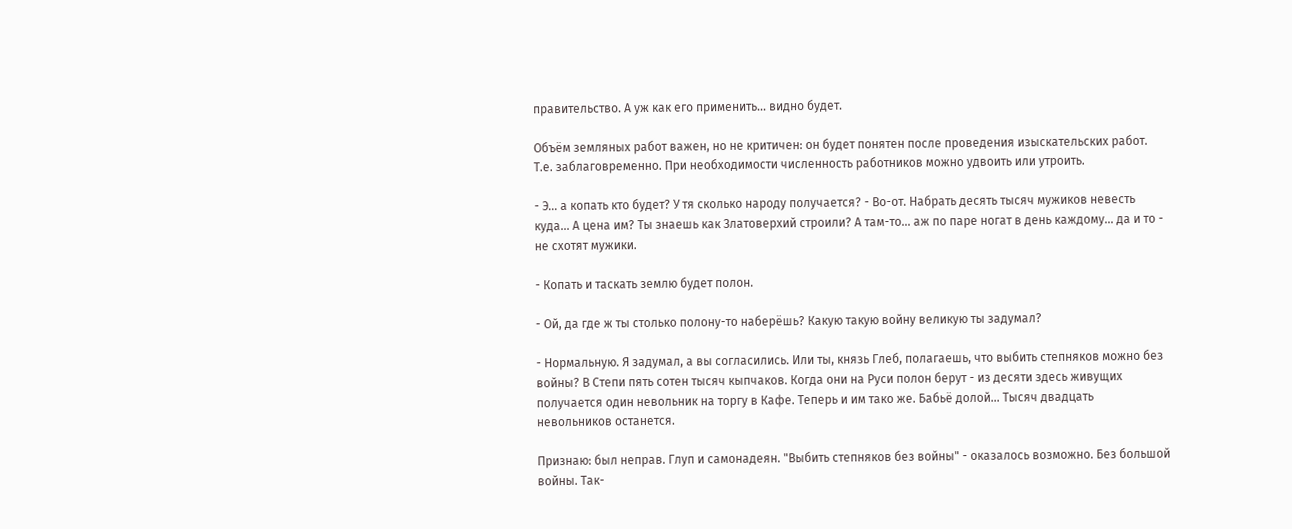правительство. А уж как его применить... видно будет.

Объём земляных работ важен, но не критичен: он будет понятен после проведения изыскательских работ. Т.е. заблаговременно. При необходимости численность работников можно удвоить или утроить.

- Э... а копать кто будет? У тя сколько народу получается? - Во-от. Набрать десять тысяч мужиков невесть куда... А цена им? Ты знаешь как Златоверхий строили? А там-то... аж по паре ногат в день каждому... да и то - не схотят мужики.

- Копать и таскать землю будет полон.

- Ой, да где ж ты столько полону-то наберёшь? Какую такую войну великую ты задумал?

- Нормальную. Я задумал, а вы согласились. Или ты, князь Глеб, полагаешь, что выбить степняков можно без войны? В Степи пять сотен тысяч кыпчаков. Когда они на Руси полон берут - из десяти здесь живущих получается один невольник на торгу в Кафе. Теперь и им тако же. Бабьё долой... Тысяч двадцать невольников останется.

Признаю: был неправ. Глуп и самонадеян. "Выбить степняков без войны" - оказалось возможно. Без большой войны. Так-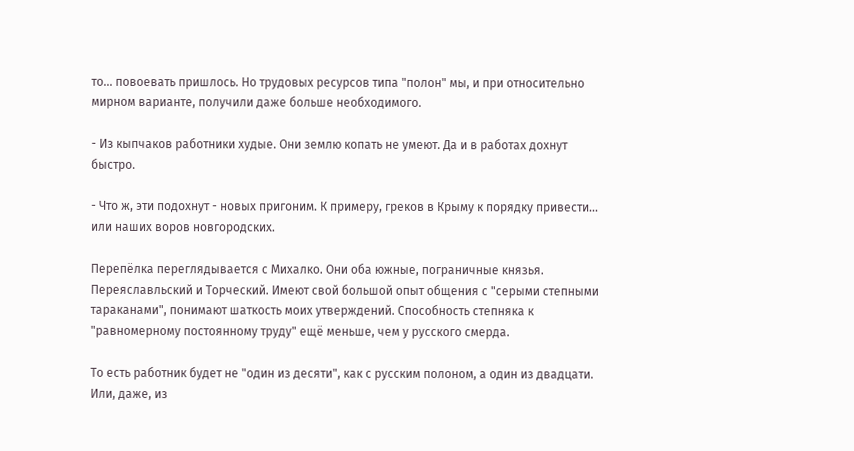то... повоевать пришлось. Но трудовых ресурсов типа "полон" мы, и при относительно мирном варианте, получили даже больше необходимого.

- Из кыпчаков работники худые. Они землю копать не умеют. Да и в работах дохнут быстро.

- Что ж, эти подохнут - новых пригоним. К примеру, греков в Крыму к порядку привести... или наших воров новгородских.

Перепёлка переглядывается с Михалко. Они оба южные, пограничные князья. Переяславльский и Торческий. Имеют свой большой опыт общения с "серыми степными тараканами", понимают шаткость моих утверждений. Способность степняка к "равномерному постоянному труду" ещё меньше, чем у русского смерда.

То есть работник будет не "один из десяти", как с русским полоном, а один из двадцати. Или, даже, из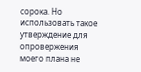сорока. Но использовать такое утверждение для опровержения моего плана не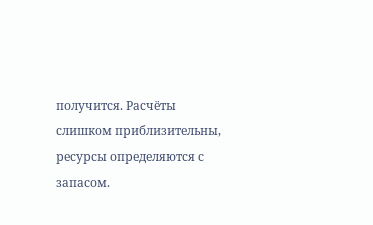получится. Расчёты слишком приблизительны, ресурсы определяются с запасом.